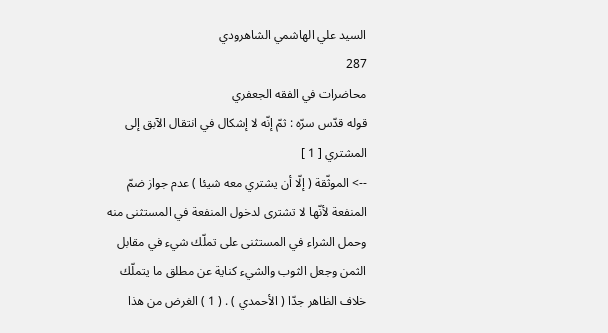السيد علي الهاشمي الشاهرودي
287
محاضرات في الفقه الجعفري
قوله قدّس سرّه : ثمّ إنّه لا إشكال في انتقال الآبق إلى المشتري [ 1 ]
--> الموثّقة ( إلّا أن يشتري معه شيئا ) عدم جواز ضمّ المنفعة لأنّها لا تشترى لدخول المنفعة في المستثنى منه وحمل الشراء في المستثنى على تملّك شيء في مقابل الثمن وجعل الثوب والشيء كناية عن مطلق ما يتملّك خلاف الظاهر جدّا ( الأحمدي ) . ( 1 ) الغرض من هذا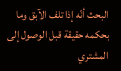البحث أنّه إذا تلف الآبق وما بحكمه حقيقة قبل الوصول إلى المشتري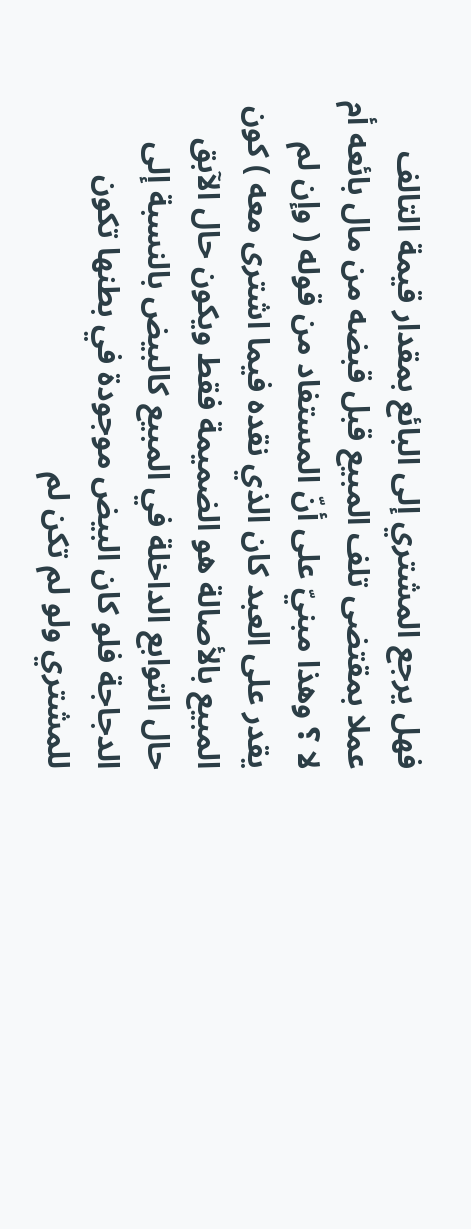فهل يرجع المشتري إلى البائع بمقدار قيمة التالف عملا بمقتضى تلف المبيع قبل قبضه من مال بائعه أم لا ؟ وهذا مبنيّ على أنّ المستفاد من قوله ( وإن لم يقدر على العبد كان الذي نقده فيما اشترى معه ) كون المبيع بالأصالة هو الضميمة فقط ويكون حال الآبق حال التوابع الداخلة في المبيع كالبيض بالنسبة إلى الدجاجة فلو كان البيض موجودة في بطنها تكون للمشتري ولو لم تكن لم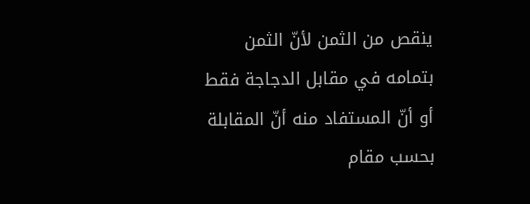ينقص من الثمن لأنّ الثمن بتمامه في مقابل الدجاجة فقط أو أنّ المستفاد منه أنّ المقابلة بحسب مقام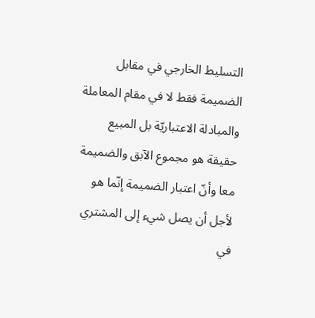التسليط الخارجي في مقابل الضميمة فقط لا في مقام المعاملة والمبادلة الاعتباريّة بل المبيع حقيقة هو مجموع الآبق والضميمة معا وأنّ اعتبار الضميمة إنّما هو لأجل أن يصل شيء إلى المشتري في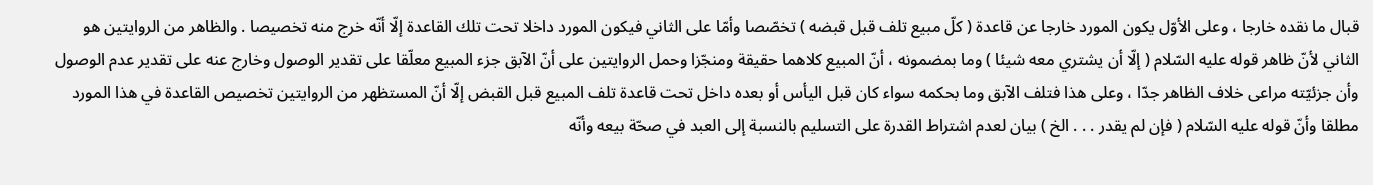قبال ما نقده خارجا ، وعلى الأوّل يكون المورد خارجا عن قاعدة ( كلّ مبيع تلف قبل قبضه ) تخصّصا وأمّا على الثاني فيكون المورد داخلا تحت تلك القاعدة إلّا أنّه خرج منه تخصيصا . والظاهر من الروايتين هو الثاني لأنّ ظاهر قوله عليه السّلام ( إلّا أن يشتري معه شيئا ) وما بمضمونه ، أنّ المبيع كلاهما حقيقة ومنجّزا وحمل الروايتين على أنّ الآبق جزء المبيع معلّقا على تقدير الوصول وخارج عنه على تقدير عدم الوصول وأن جزئيّته مراعى خلاف الظاهر جدّا ، وعلى هذا فتلف الآبق وما بحكمه سواء كان قبل اليأس أو بعده داخل تحت قاعدة تلف المبيع قبل القبض إلّا أنّ المستظهر من الروايتين تخصيص القاعدة في هذا المورد مطلقا وأنّ قوله عليه السّلام ( فإن لم يقدر . . . الخ ) بيان لعدم اشتراط القدرة على التسليم بالنسبة إلى العبد في صحّة بيعه وأنّه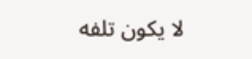لا يكون تلفه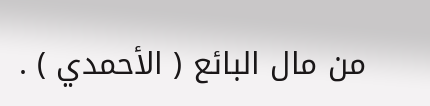من مال البائع ( الأحمدي ) .